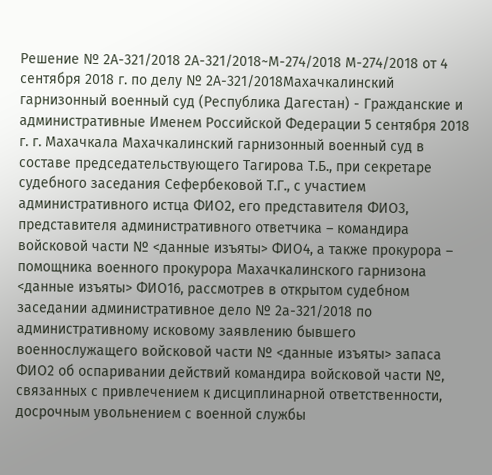Решение № 2А-321/2018 2А-321/2018~М-274/2018 М-274/2018 от 4 сентября 2018 г. по делу № 2А-321/2018Махачкалинский гарнизонный военный суд (Республика Дагестан) - Гражданские и административные Именем Российской Федерации 5 сентября 2018 г. г. Махачкала Махачкалинский гарнизонный военный суд в составе председательствующего Тагирова Т.Б., при секретаре судебного заседания Сефербековой Т.Г., с участием административного истца ФИО2, его представителя ФИО3, представителя административного ответчика – командира войсковой части № <данные изъяты> ФИО4, а также прокурора – помощника военного прокурора Махачкалинского гарнизона <данные изъяты> ФИО16, рассмотрев в открытом судебном заседании административное дело № 2а-321/2018 по административному исковому заявлению бывшего военнослужащего войсковой части № <данные изъяты> запаса ФИО2 об оспаривании действий командира войсковой части №, связанных с привлечением к дисциплинарной ответственности, досрочным увольнением с военной службы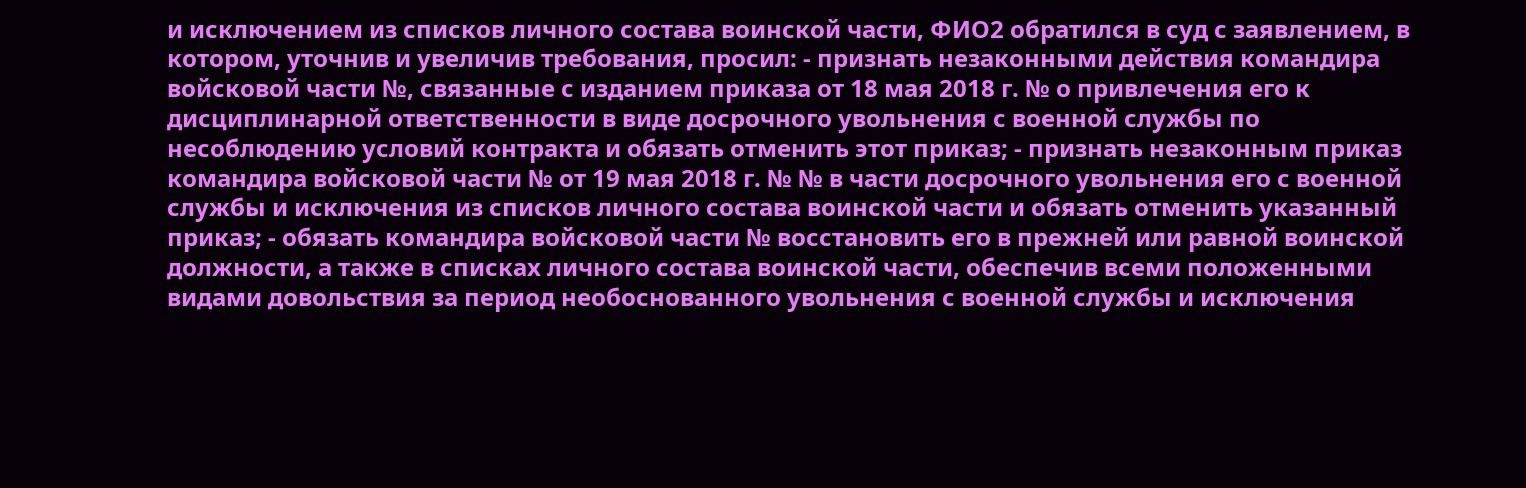и исключением из списков личного состава воинской части, ФИО2 обратился в суд с заявлением, в котором, уточнив и увеличив требования, просил: - признать незаконными действия командира войсковой части №, связанные с изданием приказа от 18 мая 2018 г. № о привлечения его к дисциплинарной ответственности в виде досрочного увольнения с военной службы по несоблюдению условий контракта и обязать отменить этот приказ; - признать незаконным приказ командира войсковой части № от 19 мая 2018 г. № № в части досрочного увольнения его с военной службы и исключения из списков личного состава воинской части и обязать отменить указанный приказ; - обязать командира войсковой части № восстановить его в прежней или равной воинской должности, а также в списках личного состава воинской части, обеспечив всеми положенными видами довольствия за период необоснованного увольнения с военной службы и исключения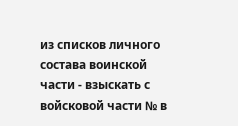из списков личного состава воинской части - взыскать с войсковой части № в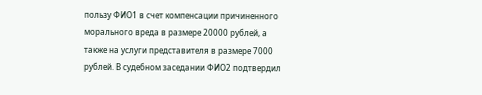пользу ФИО1 в счет компенсации причиненного морального вреда в размере 20000 рублей, а также на услуги представителя в размере 7000 рублей. В судебном заседании ФИО2 подтвердил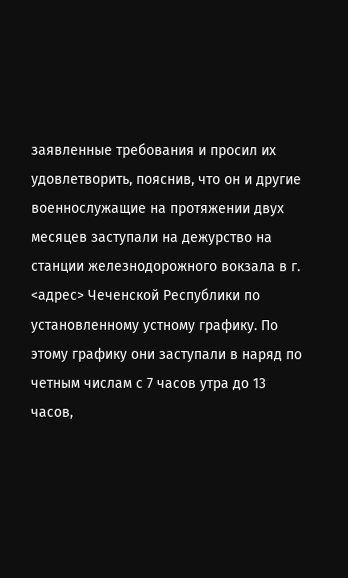заявленные требования и просил их удовлетворить, пояснив, что он и другие военнослужащие на протяжении двух месяцев заступали на дежурство на станции железнодорожного вокзала в г. <адрес> Чеченской Республики по установленному устному графику. По этому графику они заступали в наряд по четным числам с 7 часов утра до 13 часов,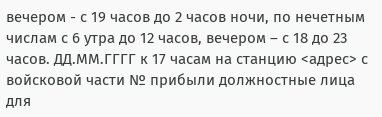вечером - с 19 часов до 2 часов ночи, по нечетным числам с 6 утра до 12 часов, вечером – с 18 до 23 часов. ДД.ММ.ГГГГ к 17 часам на станцию <адрес> с войсковой части № прибыли должностные лица для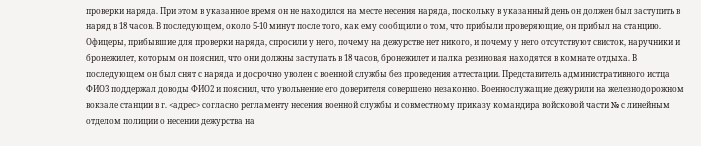проверки наряда. При этом в указанное время он не находился на месте несения наряда, поскольку в указанный день он должен был заступить в наряд в 18 часов. В последующем, около 5-10 минут после того, как ему сообщили о том, что прибыли проверяющие, он прибыл на станцию. Офицеры, прибывшие для проверки наряда, спросили у него, почему на дежурстве нет никого, и почему у него отсутствуют свисток, наручники и бронежилет, которым он пояснил, что они должны заступать в 18 часов, бронежилет и палка резиновая находятся в комнате отдыха. В последующем он был снят с наряда и досрочно уволен с военной службы без проведения аттестации. Представитель административного истца ФИО3 поддержал доводы ФИО2 и пояснил, что увольнение его доверителя совершено незаконно. Военнослужащие дежурили на железнодорожном вокзале станции в г. <адрес> согласно регламенту несения военной службы и совместному приказу командира войсковой части № с линейным отделом полиции о несении дежурства на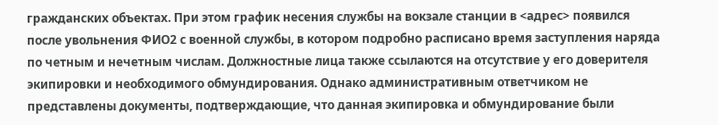гражданских объектах. При этом график несения службы на вокзале станции в <адрес> появился после увольнения ФИО2 с военной службы, в котором подробно расписано время заступления наряда по четным и нечетным числам. Должностные лица также ссылаются на отсутствие у его доверителя экипировки и необходимого обмундирования. Однако административным ответчиком не представлены документы, подтверждающие, что данная экипировка и обмундирование были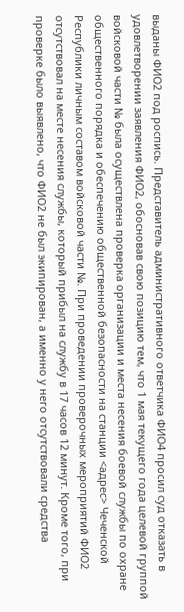выданы ФИО2 под роспись. Представитель административного ответчика ФИО4 просил суд отказать в удовлетворении заявления ФИО2, обосновав свою позицию тем, что 1 мая текущего года целевой группой войсковой части № была осуществлена проверка организации и места несения боевой службы по охране общественного порядка и обеспечению общественной безопасности на станции <адрес> Чеченской Республики личным составом войсковой части №. При проведении проверочных мероприятий ФИО2 отсутствовал на месте несения службы, который прибыл на службу в 17 часов 12 минут. Кроме того, при проверке было выявлено, что ФИО2 не был экипирован, а именно у него отсутствовали средства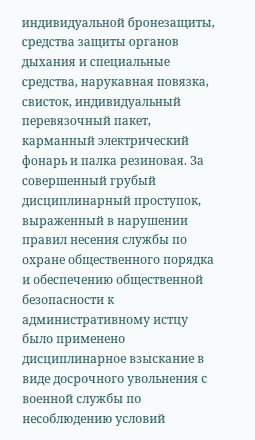индивидуальной бронезащиты, средства защиты органов дыхания и специальные средства, нарукавная повязка, свисток, индивидуальный перевязочный пакет, карманный электрический фонарь и палка резиновая. За совершенный грубый дисциплинарный проступок, выраженный в нарушении правил несения службы по охране общественного порядка и обеспечению общественной безопасности к административному истцу было применено дисциплинарное взыскание в виде досрочного увольнения с военной службы по несоблюдению условий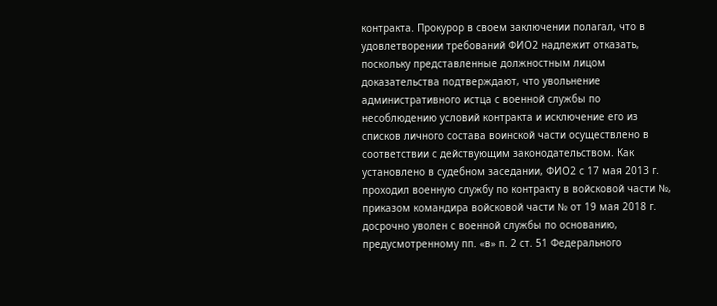контракта. Прокурор в своем заключении полагал, что в удовлетворении требований ФИО2 надлежит отказать, поскольку представленные должностным лицом доказательства подтверждают, что увольнение административного истца с военной службы по несоблюдению условий контракта и исключение его из списков личного состава воинской части осуществлено в соответствии с действующим законодательством. Как установлено в судебном заседании, ФИО2 с 17 мая 2013 г. проходил военную службу по контракту в войсковой части №, приказом командира войсковой части № от 19 мая 2018 г. досрочно уволен с военной службы по основанию, предусмотренному пп. «в» п. 2 ст. 51 Федерального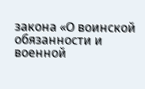закона «О воинской обязанности и военной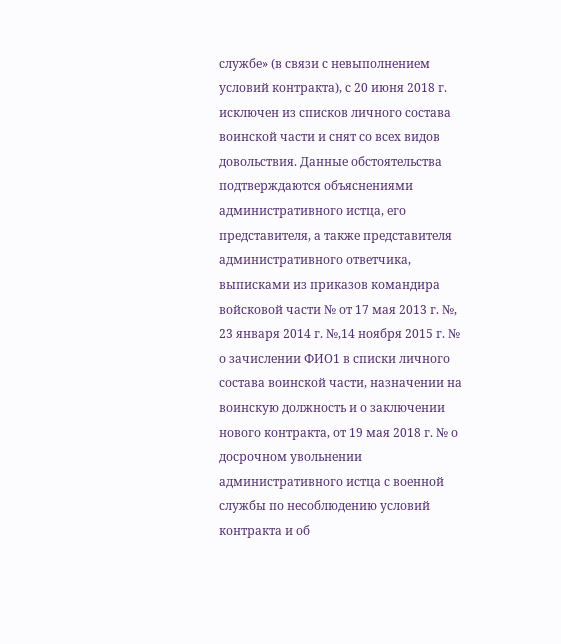службе» (в связи с невыполнением условий контракта), с 20 июня 2018 г. исключен из списков личного состава воинской части и снят со всех видов довольствия. Данные обстоятельства подтверждаются объяснениями административного истца, его представителя, а также представителя административного ответчика, выписками из приказов командира войсковой части № от 17 мая 2013 г. №, 23 января 2014 г. №,14 ноября 2015 г. № о зачислении ФИО1 в списки личного состава воинской части, назначении на воинскую должность и о заключении нового контракта, от 19 мая 2018 г. № о досрочном увольнении административного истца с военной службы по несоблюдению условий контракта и об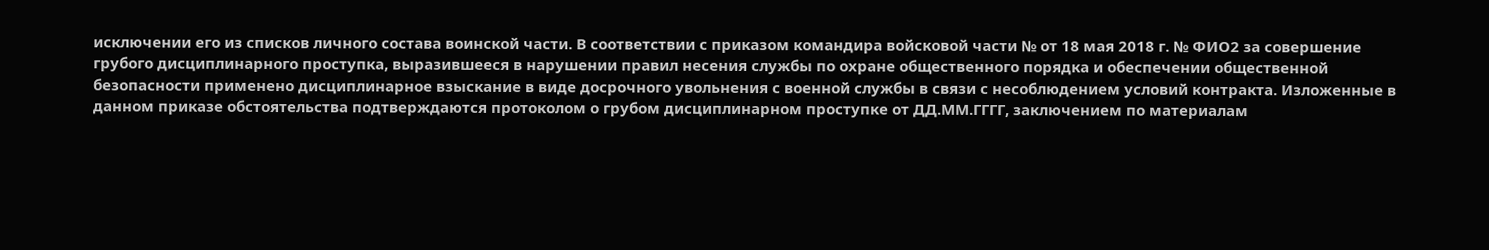исключении его из списков личного состава воинской части. В соответствии с приказом командира войсковой части № от 18 мая 2018 г. № ФИО2 за совершение грубого дисциплинарного проступка, выразившееся в нарушении правил несения службы по охране общественного порядка и обеспечении общественной безопасности применено дисциплинарное взыскание в виде досрочного увольнения с военной службы в связи с несоблюдением условий контракта. Изложенные в данном приказе обстоятельства подтверждаются протоколом о грубом дисциплинарном проступке от ДД.ММ.ГГГГ, заключением по материалам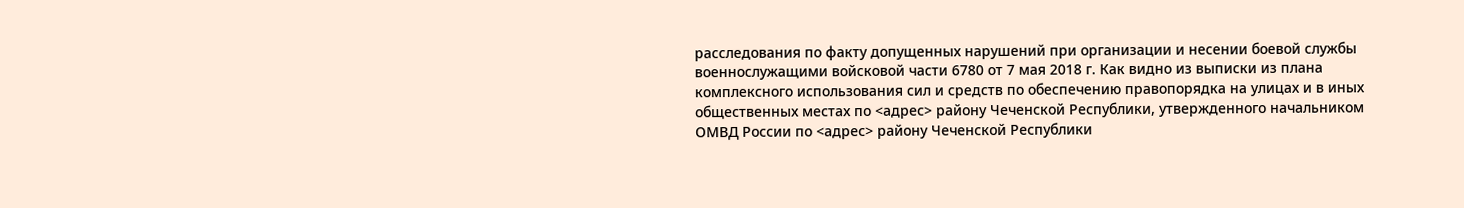расследования по факту допущенных нарушений при организации и несении боевой службы военнослужащими войсковой части 6780 от 7 мая 2018 г. Как видно из выписки из плана комплексного использования сил и средств по обеспечению правопорядка на улицах и в иных общественных местах по <адрес> району Чеченской Республики, утвержденного начальником ОМВД России по <адрес> району Чеченской Республики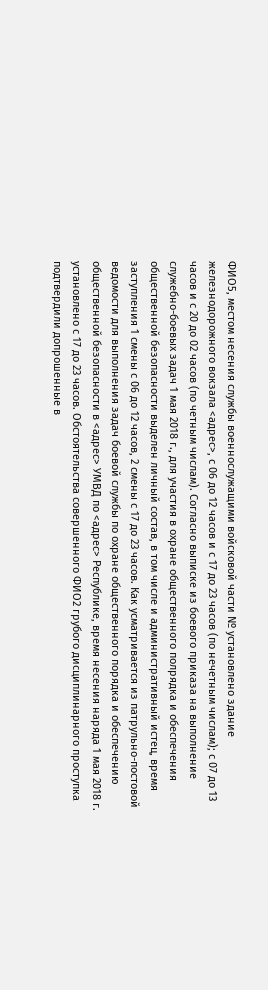ФИО5, местом несения службы военнослужащими войсковой части № установлено здание железнодорожного вокзала <адрес>, с 06 до 12 часов и с 17 до 23 часов (по нечетным числам); с 07 до 13 часов и с 20 до 02 часов (по четным числам). Согласно выписке из боевого приказа на выполнение служебно-боевых задач 1 мая 2018 г., для участия в охране общественного полрядка и обеспечения общественной безопасности выделен личный состав, в том числе и административный истец, время заступления 1 смены с 06 до 12 часов, 2 смены с 17 до 23 часов. Как усматривается из патрульно-постовой ведомости для выполнения задач боевой службы по охране общественного порядка и обеспечению общественной безопасности в <адрес> УМВД по <адрес> Республике, время несения наряда 1 мая 2018 г. установлено с 17 до 23 часов. Обстоятельства совершенного ФИО2 грубого дисциплинарного проступка подтвердили допрошенные в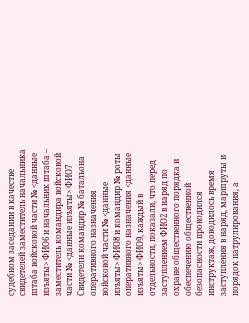судебном заседании в качестве свидетелей заместитель начальника штаба войсковой части № <данные изъяты> ФИО6 и начальник штаба – заместитель командира войсковой части № <данные изъяты> ФИО7 Свидетели командир № батальона оперативного назначения войсковой части № <данные изъяты> ФИО8 и командир № роты оперативного назначения <данные изъяты> ФИО9, каждый в отдельности, показали, что перед заступлением ФИО2 в наряд по охране общественного порядка и обеспечению общественной безопасности проводился инструктаж, доводилось время заступления в наряд, маршруты и порядок патрулирования, а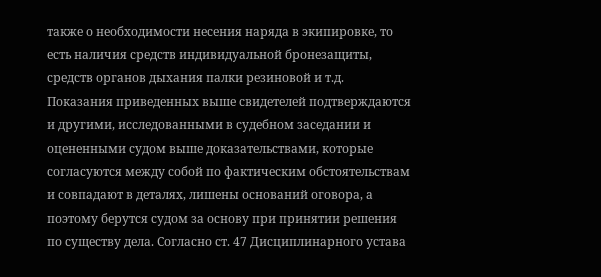также о необходимости несения наряда в экипировке, то есть наличия средств индивидуальной бронезащиты, средств органов дыхания палки резиновой и т.д. Показания приведенных выше свидетелей подтверждаются и другими, исследованными в судебном заседании и оцененными судом выше доказательствами, которые согласуются между собой по фактическим обстоятельствам и совпадают в деталях, лишены оснований оговора, а поэтому берутся судом за основу при принятии решения по существу дела. Согласно ст. 47 Дисциплинарного устава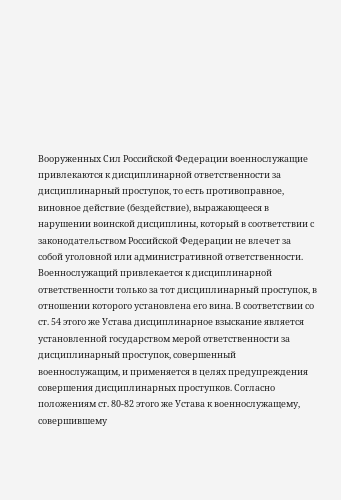Вооруженных Сил Российской Федерации военнослужащие привлекаются к дисциплинарной ответственности за дисциплинарный проступок, то есть противоправное, виновное действие (бездействие), выражающееся в нарушении воинской дисциплины, который в соответствии с законодательством Российской Федерации не влечет за собой уголовной или административной ответственности. Военнослужащий привлекается к дисциплинарной ответственности только за тот дисциплинарный проступок, в отношении которого установлена его вина. В соответствии со ст. 54 этого же Устава дисциплинарное взыскание является установленной государством мерой ответственности за дисциплинарный проступок, совершенный военнослужащим, и применяется в целях предупреждения совершения дисциплинарных проступков. Согласно положениям ст. 80-82 этого же Устава к военнослужащему, совершившему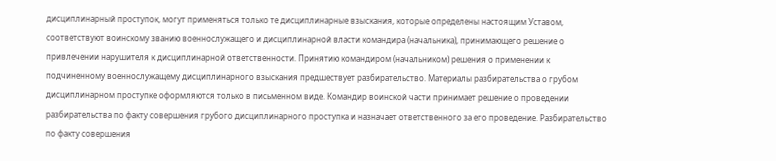дисциплинарный проступок, могут применяться только те дисциплинарные взыскания, которые определены настоящим Уставом, соответствуют воинскому званию военнослужащего и дисциплинарной власти командира (начальника), принимающего решение о привлечении нарушителя к дисциплинарной ответственности. Принятию командиром (начальником) решения о применении к подчиненному военнослужащему дисциплинарного взыскания предшествует разбирательство. Материалы разбирательства о грубом дисциплинарном проступке оформляются только в письменном виде. Командир воинской части принимает решение о проведении разбирательства по факту совершения грубого дисциплинарного проступка и назначает ответственного за его проведение. Разбирательство по факту совершения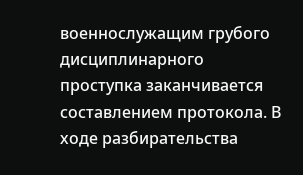военнослужащим грубого дисциплинарного проступка заканчивается составлением протокола. В ходе разбирательства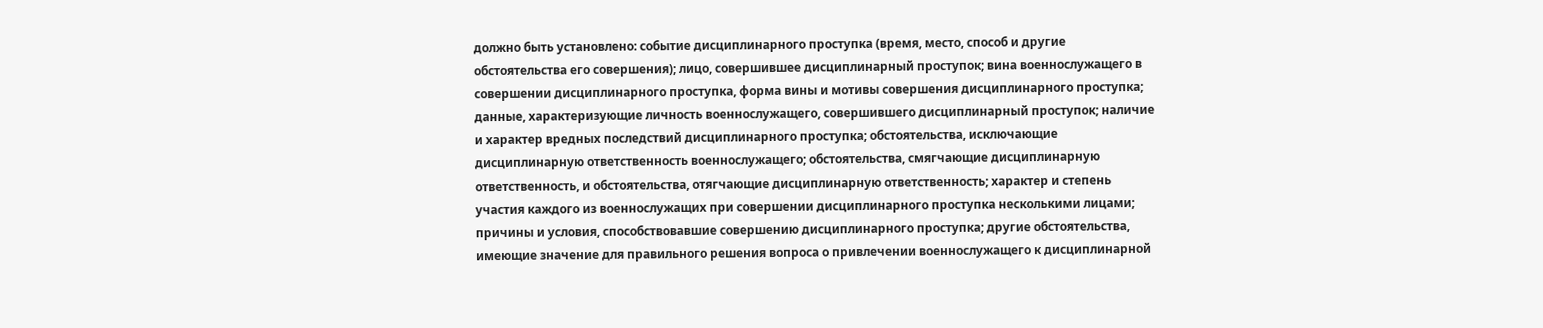должно быть установлено: событие дисциплинарного проступка (время, место, способ и другие обстоятельства его совершения); лицо, совершившее дисциплинарный проступок; вина военнослужащего в совершении дисциплинарного проступка, форма вины и мотивы совершения дисциплинарного проступка; данные, характеризующие личность военнослужащего, совершившего дисциплинарный проступок; наличие и характер вредных последствий дисциплинарного проступка; обстоятельства, исключающие дисциплинарную ответственность военнослужащего; обстоятельства, смягчающие дисциплинарную ответственность, и обстоятельства, отягчающие дисциплинарную ответственность; характер и степень участия каждого из военнослужащих при совершении дисциплинарного проступка несколькими лицами; причины и условия, способствовавшие совершению дисциплинарного проступка; другие обстоятельства, имеющие значение для правильного решения вопроса о привлечении военнослужащего к дисциплинарной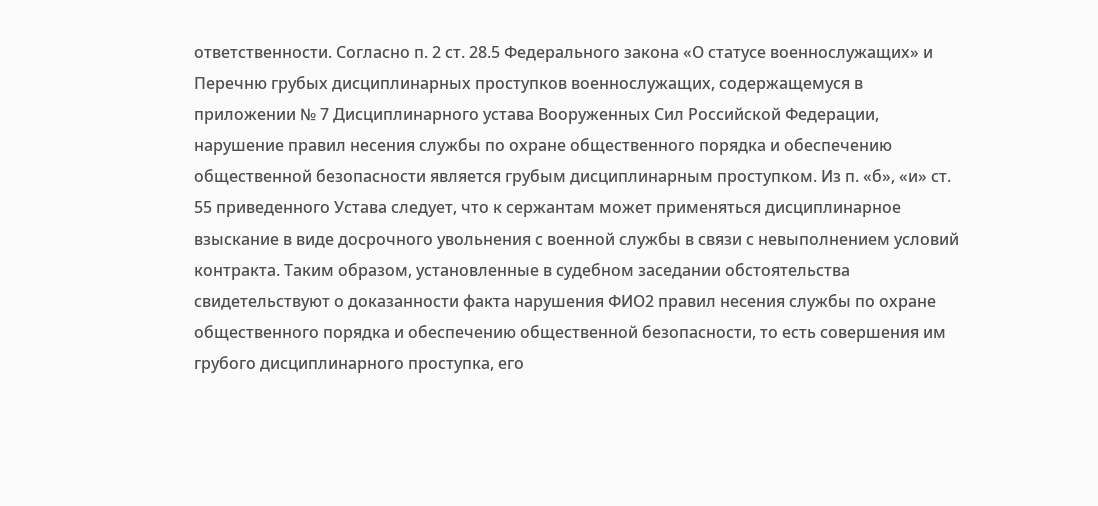ответственности. Согласно п. 2 ст. 28.5 Федерального закона «О статусе военнослужащих» и Перечню грубых дисциплинарных проступков военнослужащих, содержащемуся в приложении № 7 Дисциплинарного устава Вооруженных Сил Российской Федерации, нарушение правил несения службы по охране общественного порядка и обеспечению общественной безопасности является грубым дисциплинарным проступком. Из п. «б», «и» ст. 55 приведенного Устава следует, что к сержантам может применяться дисциплинарное взыскание в виде досрочного увольнения с военной службы в связи с невыполнением условий контракта. Таким образом, установленные в судебном заседании обстоятельства свидетельствуют о доказанности факта нарушения ФИО2 правил несения службы по охране общественного порядка и обеспечению общественной безопасности, то есть совершения им грубого дисциплинарного проступка, его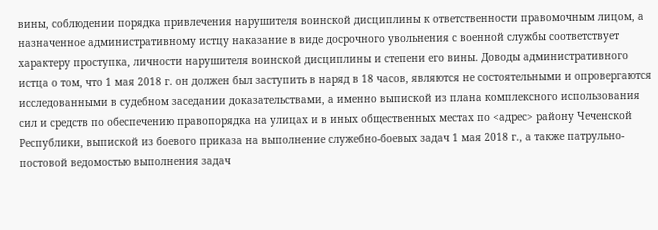вины, соблюдении порядка привлечения нарушителя воинской дисциплины к ответственности правомочным лицом, а назначенное административному истцу наказание в виде досрочного увольнения с военной службы соответствует характеру проступка, личности нарушителя воинской дисциплины и степени его вины. Доводы административного истца о том, что 1 мая 2018 г. он должен был заступить в наряд в 18 часов, являются не состоятельными и опровергаются исследованными в судебном заседании доказательствами, а именно выпиской из плана комплексного использования сил и средств по обеспечению правопорядка на улицах и в иных общественных местах по <адрес> району Чеченской Республики, выпиской из боевого приказа на выполнение служебно-боевых задач 1 мая 2018 г., а также патрульно-постовой ведомостью выполнения задач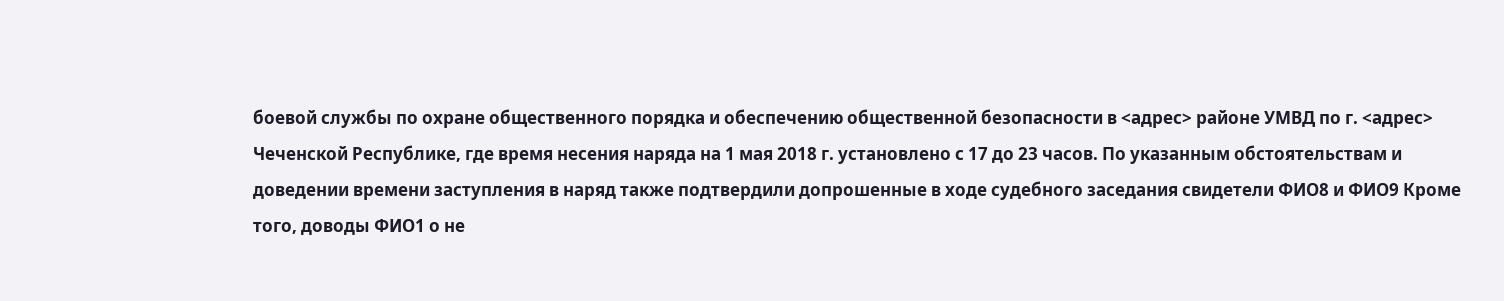боевой службы по охране общественного порядка и обеспечению общественной безопасности в <адрес> районе УМВД по г. <адрес> Чеченской Республике, где время несения наряда на 1 мая 2018 г. установлено с 17 до 23 часов. По указанным обстоятельствам и доведении времени заступления в наряд также подтвердили допрошенные в ходе судебного заседания свидетели ФИО8 и ФИО9 Кроме того, доводы ФИО1 о не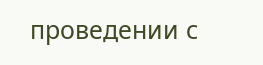проведении с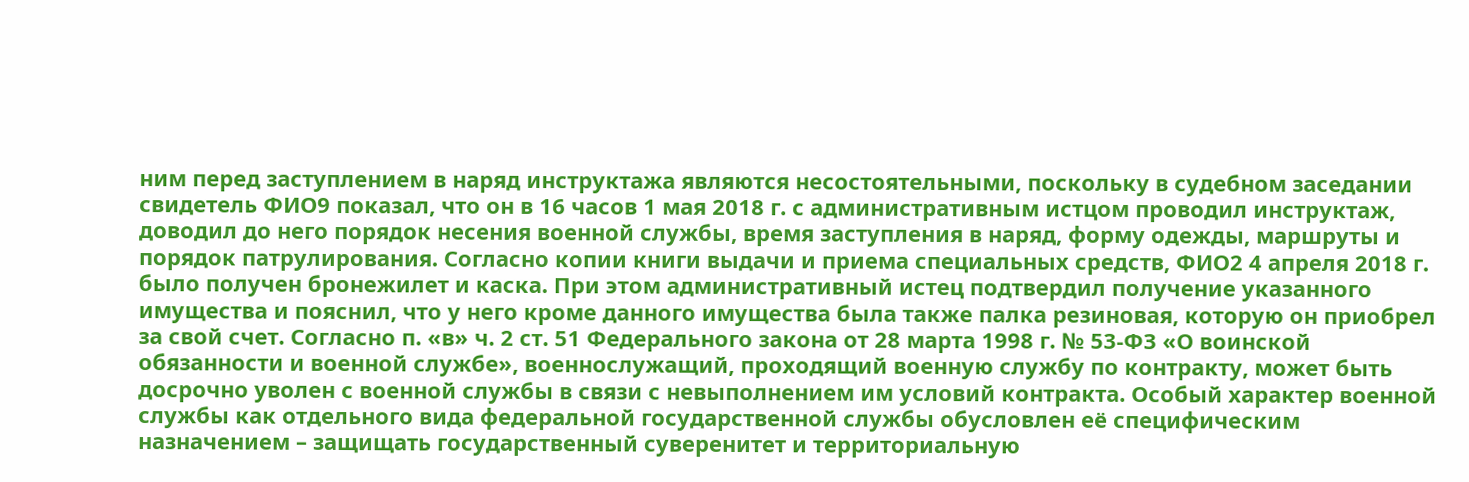ним перед заступлением в наряд инструктажа являются несостоятельными, поскольку в судебном заседании свидетель ФИО9 показал, что он в 16 часов 1 мая 2018 г. с административным истцом проводил инструктаж, доводил до него порядок несения военной службы, время заступления в наряд, форму одежды, маршруты и порядок патрулирования. Согласно копии книги выдачи и приема специальных средств, ФИО2 4 апреля 2018 г. было получен бронежилет и каска. При этом административный истец подтвердил получение указанного имущества и пояснил, что у него кроме данного имущества была также палка резиновая, которую он приобрел за свой счет. Согласно п. «в» ч. 2 ст. 51 Федерального закона от 28 марта 1998 г. № 53-ФЗ «О воинской обязанности и военной службе», военнослужащий, проходящий военную службу по контракту, может быть досрочно уволен с военной службы в связи с невыполнением им условий контракта. Особый характер военной службы как отдельного вида федеральной государственной службы обусловлен её специфическим назначением – защищать государственный суверенитет и территориальную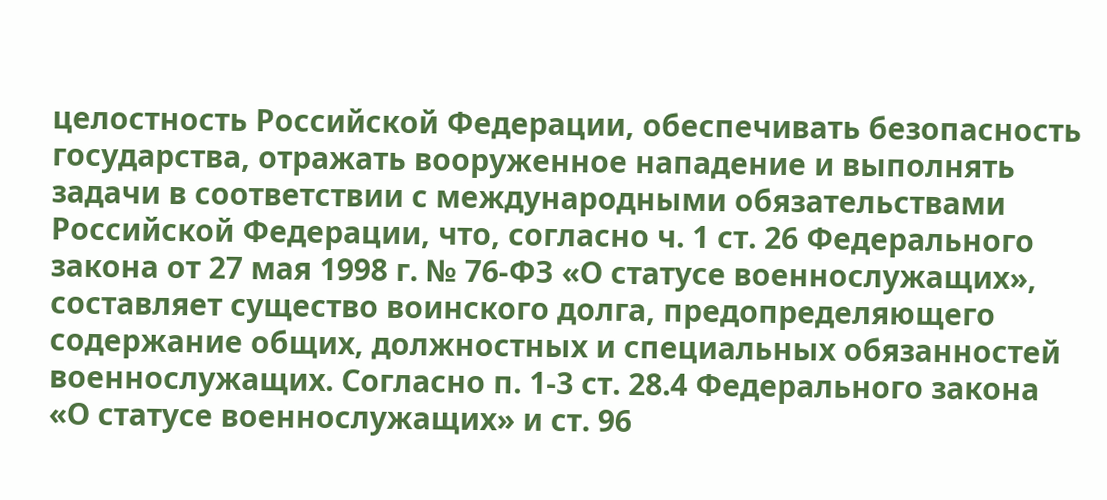целостность Российской Федерации, обеспечивать безопасность государства, отражать вооруженное нападение и выполнять задачи в соответствии с международными обязательствами Российской Федерации, что, согласно ч. 1 ст. 26 Федерального закона от 27 мая 1998 г. № 76-ФЗ «О статусе военнослужащих», составляет существо воинского долга, предопределяющего содержание общих, должностных и специальных обязанностей военнослужащих. Согласно п. 1-3 ст. 28.4 Федерального закона «О статусе военнослужащих» и ст. 96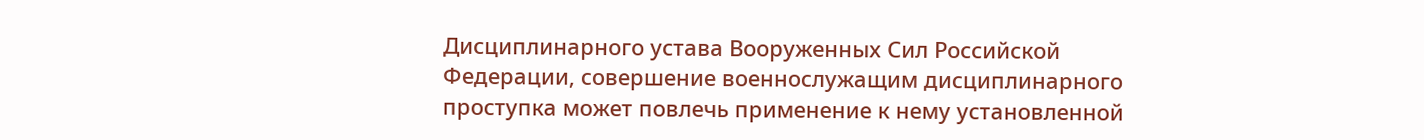Дисциплинарного устава Вооруженных Сил Российской Федерации, совершение военнослужащим дисциплинарного проступка может повлечь применение к нему установленной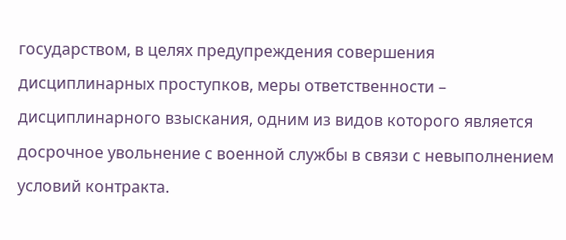государством, в целях предупреждения совершения дисциплинарных проступков, меры ответственности – дисциплинарного взыскания, одним из видов которого является досрочное увольнение с военной службы в связи с невыполнением условий контракта.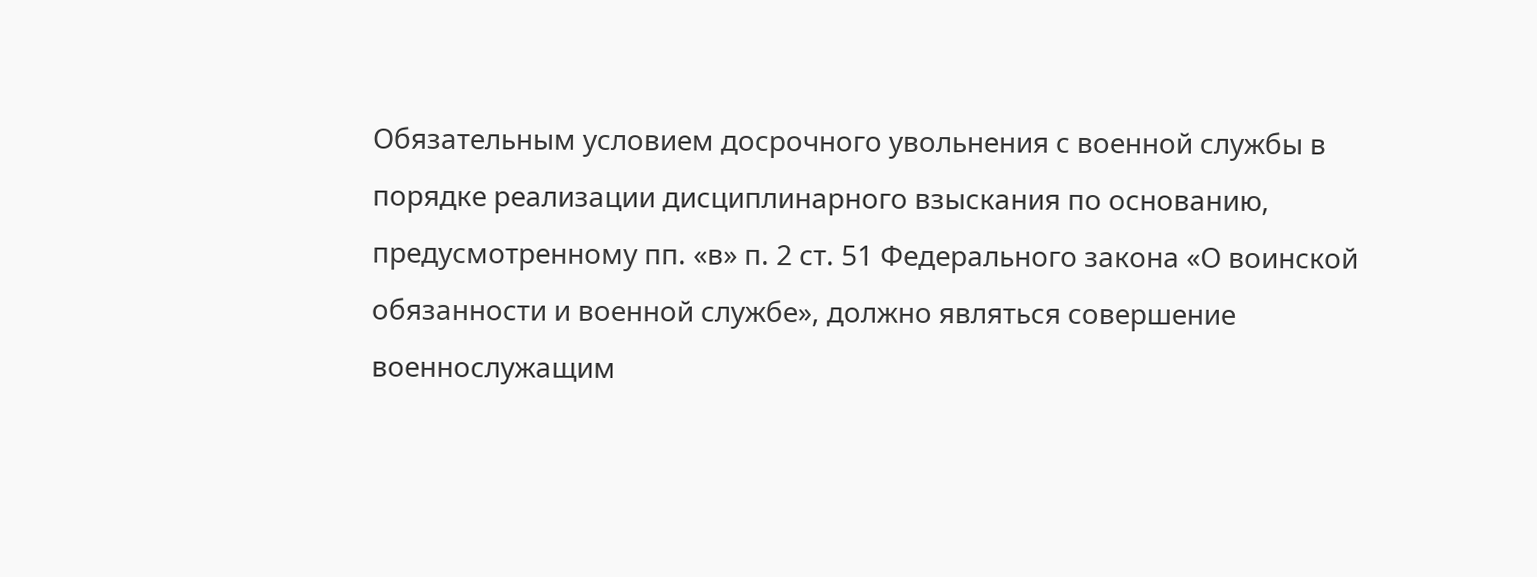Обязательным условием досрочного увольнения с военной службы в порядке реализации дисциплинарного взыскания по основанию, предусмотренному пп. «в» п. 2 ст. 51 Федерального закона «О воинской обязанности и военной службе», должно являться совершение военнослужащим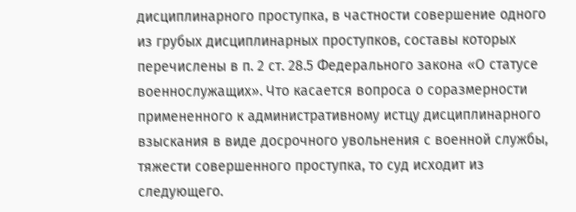дисциплинарного проступка, в частности совершение одного из грубых дисциплинарных проступков, составы которых перечислены в п. 2 ст. 28.5 Федерального закона «О статусе военнослужащих». Что касается вопроса о соразмерности примененного к административному истцу дисциплинарного взыскания в виде досрочного увольнения с военной службы, тяжести совершенного проступка, то суд исходит из следующего.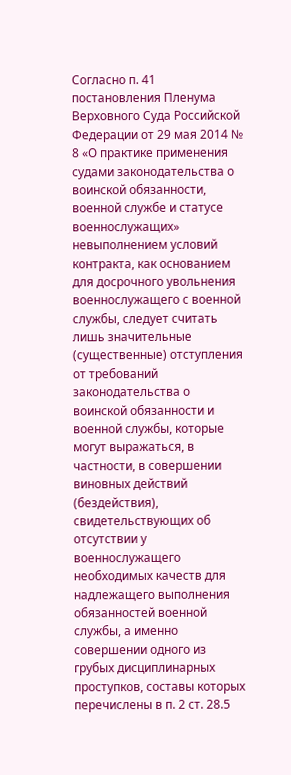Согласно п. 41 постановления Пленума Верховного Суда Российской Федерации от 29 мая 2014 № 8 «О практике применения судами законодательства о воинской обязанности, военной службе и статусе военнослужащих» невыполнением условий контракта, как основанием для досрочного увольнения военнослужащего с военной службы, следует считать лишь значительные (существенные) отступления от требований законодательства о воинской обязанности и военной службы, которые могут выражаться, в частности, в совершении виновных действий (бездействия), свидетельствующих об отсутствии у военнослужащего необходимых качеств для надлежащего выполнения обязанностей военной службы, а именно совершении одного из грубых дисциплинарных проступков, составы которых перечислены в п. 2 ст. 28.5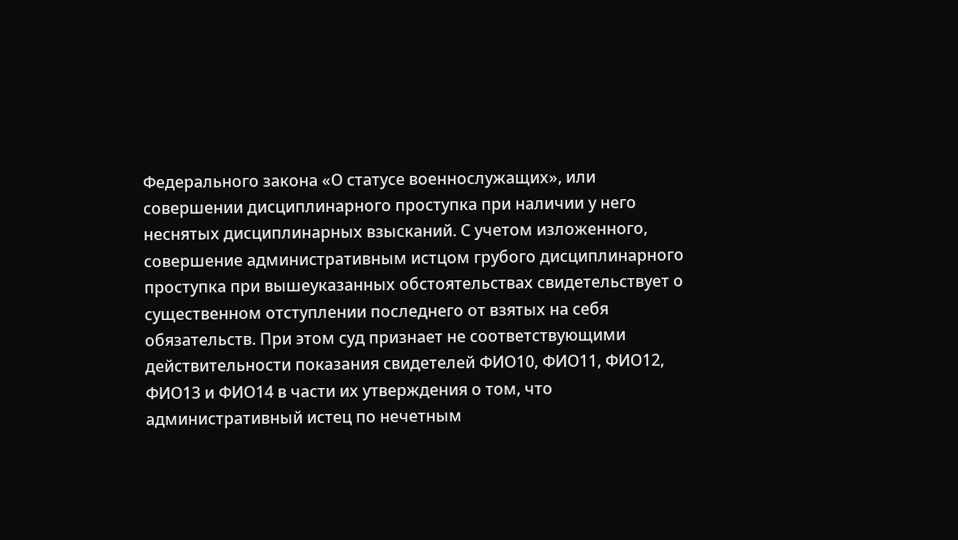Федерального закона «О статусе военнослужащих», или совершении дисциплинарного проступка при наличии у него неснятых дисциплинарных взысканий. С учетом изложенного, совершение административным истцом грубого дисциплинарного проступка при вышеуказанных обстоятельствах свидетельствует о существенном отступлении последнего от взятых на себя обязательств. При этом суд признает не соответствующими действительности показания свидетелей ФИО10, ФИО11, ФИО12, ФИО13 и ФИО14 в части их утверждения о том, что административный истец по нечетным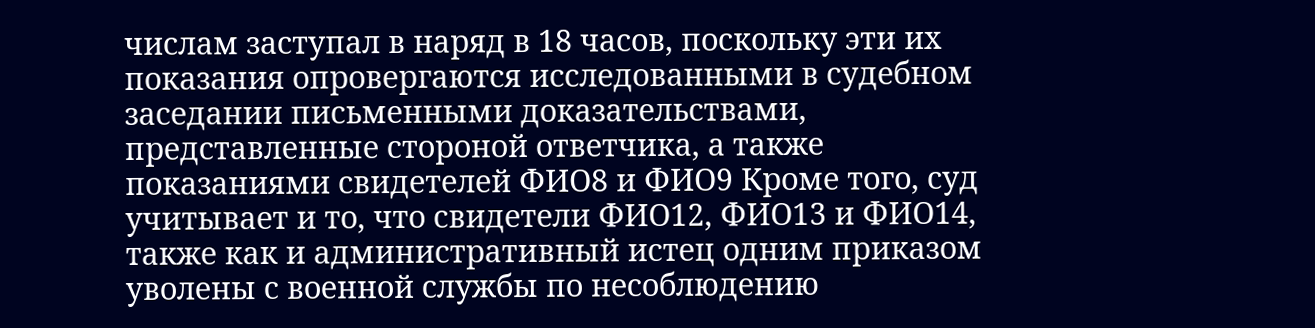числам заступал в наряд в 18 часов, поскольку эти их показания опровергаются исследованными в судебном заседании письменными доказательствами, представленные стороной ответчика, а также показаниями свидетелей ФИО8 и ФИО9 Кроме того, суд учитывает и то, что свидетели ФИО12, ФИО13 и ФИО14, также как и административный истец одним приказом уволены с военной службы по несоблюдению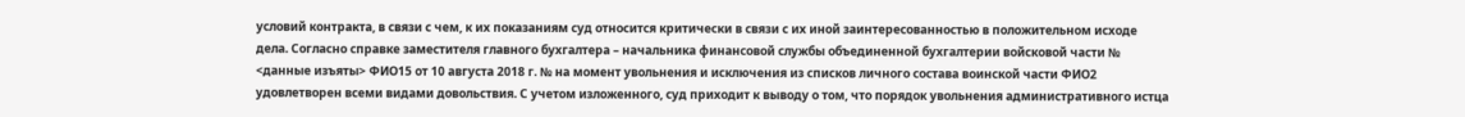условий контракта, в связи с чем, к их показаниям суд относится критически в связи с их иной заинтересованностью в положительном исходе дела. Согласно справке заместителя главного бухгалтера – начальника финансовой службы объединенной бухгалтерии войсковой части № <данные изъяты> ФИО15 от 10 августа 2018 г. № на момент увольнения и исключения из списков личного состава воинской части ФИО2 удовлетворен всеми видами довольствия. С учетом изложенного, суд приходит к выводу о том, что порядок увольнения административного истца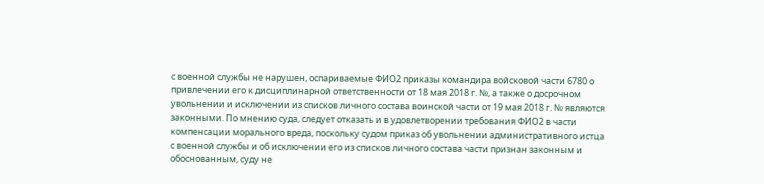с военной службы не нарушен, оспариваемые ФИО2 приказы командира войсковой части 6780 о привлечении его к дисциплинарной ответственности от 18 мая 2018 г. №, а также о досрочном увольнении и исключении из списков личного состава воинской части от 19 мая 2018 г. № являются законными. По мнению суда, следует отказать и в удовлетворении требования ФИО2 в части компенсации морального вреда, поскольку судом приказ об увольнении административного истца с военной службы и об исключении его из списков личного состава части признан законным и обоснованным, суду не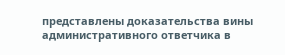представлены доказательства вины административного ответчика в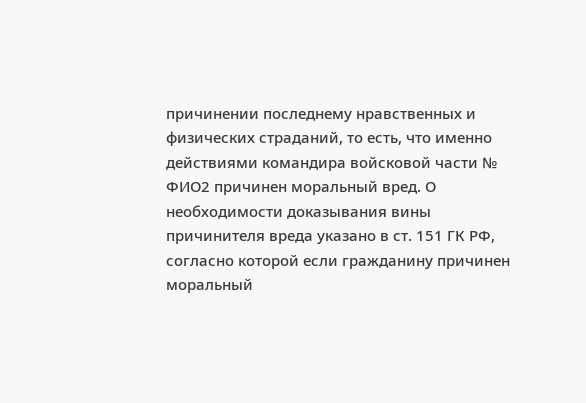причинении последнему нравственных и физических страданий, то есть, что именно действиями командира войсковой части № ФИО2 причинен моральный вред. О необходимости доказывания вины причинителя вреда указано в ст. 151 ГК РФ, согласно которой если гражданину причинен моральный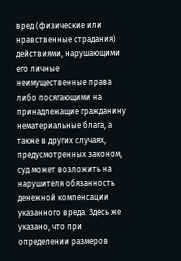вред (физические или нравственные страдания) действиями, нарушающими его личные неимущественные права либо посягающими на принадлежащие гражданину нематериальные блага, а также в других случаях, предусмотренных законом, суд может возложить на нарушителя обязанность денежной компенсации указанного вреда. Здесь же указано, что при определении размеров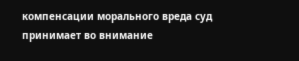компенсации морального вреда суд принимает во внимание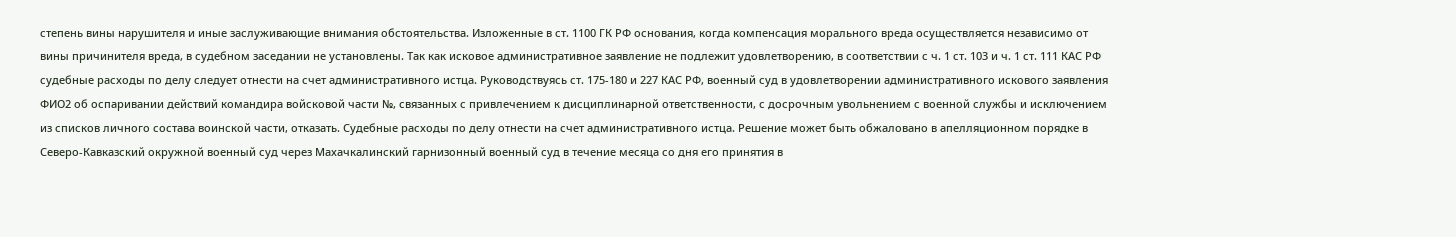степень вины нарушителя и иные заслуживающие внимания обстоятельства. Изложенные в ст. 1100 ГК РФ основания, когда компенсация морального вреда осуществляется независимо от вины причинителя вреда, в судебном заседании не установлены. Так как исковое административное заявление не подлежит удовлетворению, в соответствии с ч. 1 ст. 103 и ч. 1 ст. 111 КАС РФ судебные расходы по делу следует отнести на счет административного истца. Руководствуясь ст. 175-180 и 227 КАС РФ, военный суд в удовлетворении административного искового заявления ФИО2 об оспаривании действий командира войсковой части №, связанных с привлечением к дисциплинарной ответственности, с досрочным увольнением с военной службы и исключением из списков личного состава воинской части, отказать. Судебные расходы по делу отнести на счет административного истца. Решение может быть обжаловано в апелляционном порядке в Северо-Кавказский окружной военный суд через Махачкалинский гарнизонный военный суд в течение месяца со дня его принятия в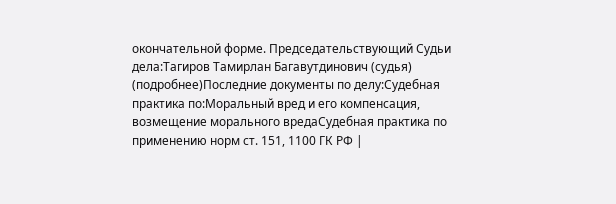окончательной форме. Председательствующий Судьи дела:Тагиров Тамирлан Багавутдинович (судья) (подробнее)Последние документы по делу:Судебная практика по:Моральный вред и его компенсация, возмещение морального вредаСудебная практика по применению норм ст. 151, 1100 ГК РФ |